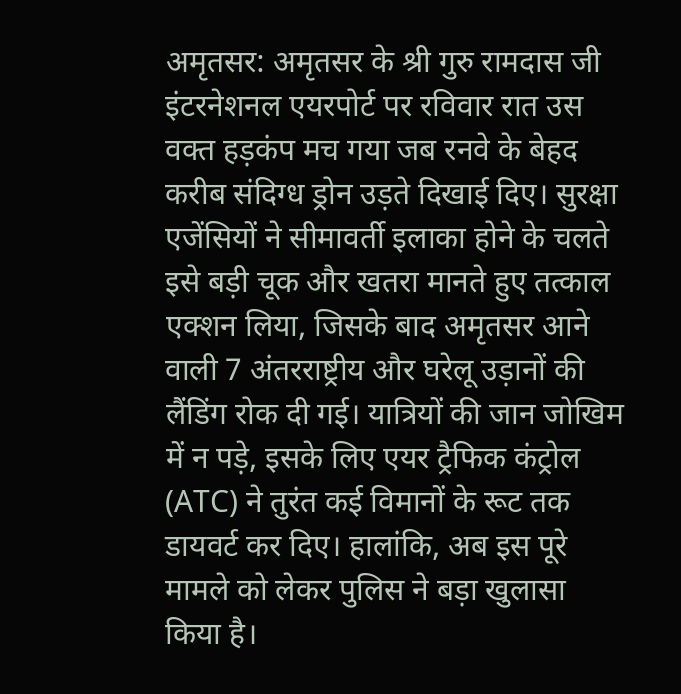अमृतसर: अमृतसर के श्री गुरु रामदास जी इंटरनेशनल एयरपोर्ट पर रविवार रात उस वक्त हड़कंप मच गया जब रनवे के बेहद करीब संदिग्ध ड्रोन उड़ते दिखाई दिए। सुरक्षा एजेंसियों ने सीमावर्ती इलाका होने के चलते इसे बड़ी चूक और खतरा मानते हुए तत्काल एक्शन लिया, जिसके बाद अमृतसर आने वाली 7 अंतरराष्ट्रीय और घरेलू उड़ानों की लैंडिंग रोक दी गई। यात्रियों की जान जोखिम में न पड़े, इसके लिए एयर ट्रैफिक कंट्रोल (ATC) ने तुरंत कई विमानों के रूट तक डायवर्ट कर दिए। हालांकि, अब इस पूरे मामले को लेकर पुलिस ने बड़ा खुलासा किया है।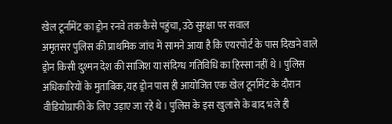खेल टूर्नामेंट का ड्रोन रनवे तक कैसे पहुंचा, उठे सुरक्षा पर सवाल
अमृतसर पुलिस की प्राथमिक जांच में सामने आया है कि एयरपोर्ट के पास दिखने वाले ड्रोन किसी दुश्मन देश की साजिश या संदिग्ध गतिविधि का हिस्सा नहीं थे। पुलिस अधिकारियों के मुताबिक, यह ड्रोन पास ही आयोजित एक खेल टूर्नामेंट के दौरान वीडियोग्राफी के लिए उड़ाए जा रहे थे। पुलिस के इस खुलासे के बाद भले ही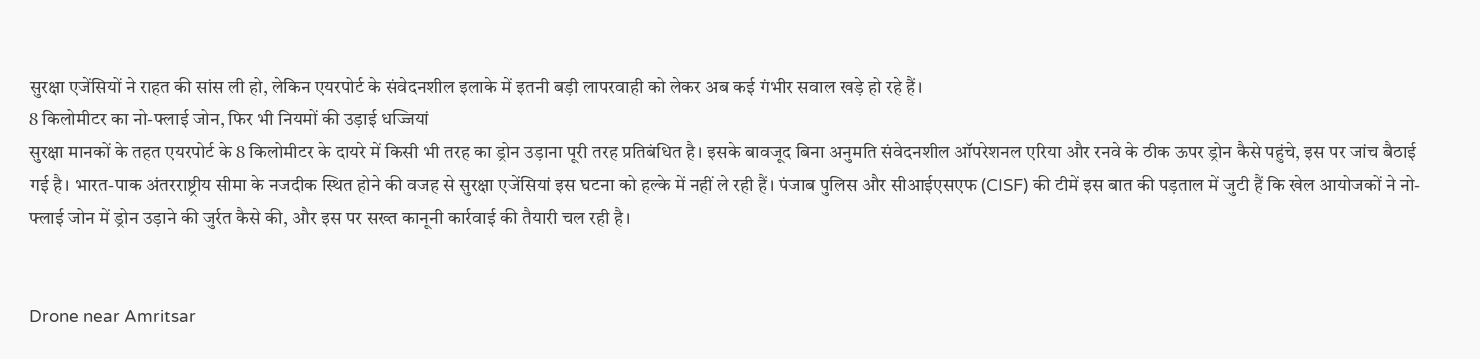सुरक्षा एजेंसियों ने राहत की सांस ली हो, लेकिन एयरपोर्ट के संवेदनशील इलाके में इतनी बड़ी लापरवाही को लेकर अब कई गंभीर सवाल खड़े हो रहे हैं।
8 किलोमीटर का नो-फ्लाई जोन, फिर भी नियमों की उड़ाई धज्जियां
सुरक्षा मानकों के तहत एयरपोर्ट के 8 किलोमीटर के दायरे में किसी भी तरह का ड्रोन उड़ाना पूरी तरह प्रतिबंधित है। इसके बावजूद बिना अनुमति संवेदनशील ऑपरेशनल एरिया और रनवे के ठीक ऊपर ड्रोन कैसे पहुंचे, इस पर जांच बैठाई गई है। भारत-पाक अंतरराष्ट्रीय सीमा के नजदीक स्थित होने की वजह से सुरक्षा एजेंसियां इस घटना को हल्के में नहीं ले रही हैं। पंजाब पुलिस और सीआईएसएफ (CISF) की टीमें इस बात की पड़ताल में जुटी हैं कि खेल आयोजकों ने नो-फ्लाई जोन में ड्रोन उड़ाने की जुर्रत कैसे की, और इस पर सख्त कानूनी कार्रवाई की तैयारी चल रही है।


Drone near Amritsar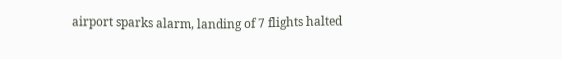airport sparks alarm, landing of 7 flights halted